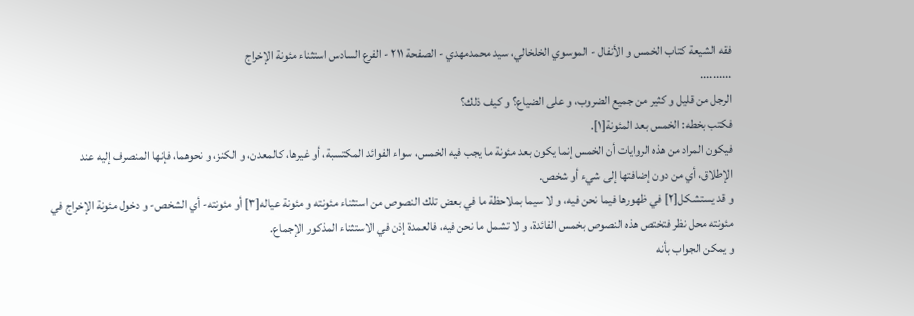فقه الشيعة كتاب الخمس و الأنفال - الموسوي الخلخالي، سيد محمدمهدي - الصفحة ٢١١ - الفرع السادس استثناء مئونة الإخراج
..........
الرجل من قليل و كثير من جميع الضروب، و على الضياع؟ و كيف ذلك؟
فكتب بخطه: الخمس بعد المئونة[١].
فيكون المراد من هذه الروايات أن الخمس إنما يكون بعد مئونة ما يجب فيه الخمس، سواء الفوائد المكتسبة، أو غيرها، كالمعدن، و الكنز، و نحوهما، فإنها المنصرف إليه عند الإطلاق، أي من دون إضافتها إلى شيء أو شخص.
و قد يستشكل[٢] في ظهورها فيما نحن فيه، و لا سيما بملاحظة ما في بعض تلك النصوص من استثناء مئونته و مئونة عياله[٣] أو مئونته- أي الشخص- و دخول مئونة الإخراج في مئونته محل نظر فتختص هذه النصوص بخمس الفائدة، و لا تشمل ما نحن فيه، فالعمدة إذن في الاستثناء المذكور الإجماع.
و يمكن الجواب بأنه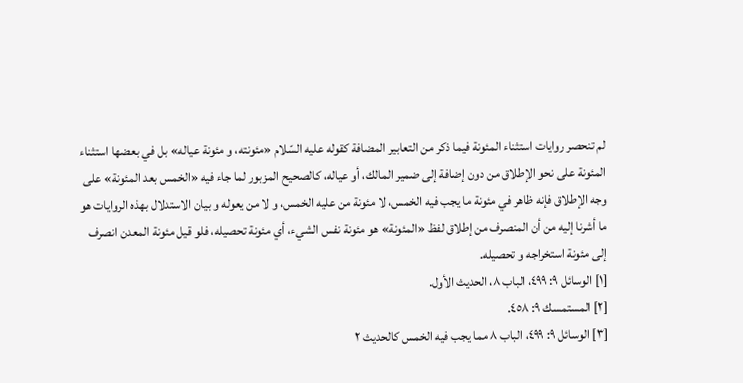لم تنحصر روايات استثناء المئونة فيما ذكر من التعابير المضافة كقوله عليه السّلام «مئونته، و مئونة عياله» بل في بعضها استثناء المئونة على نحو الإطلاق من دون إضافة إلى ضمير المالك، أو عياله، كالصحيح المزبور لما جاء فيه «الخمس بعد المئونة» على وجه الإطلاق فإنه ظاهر في مئونة ما يجب فيه الخمس، لا مئونة من عليه الخمس، و لا من يعوله و بيان الاستدلال بهذه الروايات هو ما أشرنا إليه من أن المنصرف من إطلاق لفظ «المئونة» هو مئونة نفس الشيء، أي مئونة تحصيله، فلو قيل مئونة المعدن انصرف إلى مئونة استخراجه و تحصيله.
[١] الوسائل ٩: ٤٩٩، الباب ٨، الحديث الأول.
[٢] المستمسك ٩: ٤٥٨.
[٣] الوسائل ٩: ٤٩٩، الباب ٨ مما يجب فيه الخمس كالحديث ٢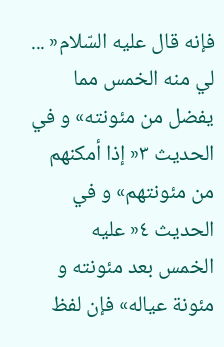فإنه قال عليه السّلام« ... لي منه الخمس مما يفضل من مئونته» و في الحديث ٣« إذا أمكنهم من مئونتهم» و في الحديث ٤« عليه الخمس بعد مئونته و مئونة عياله» فإن لفظ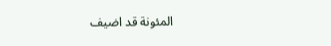المئونة قد اضيف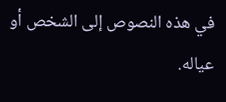في هذه النصوص إلى الشخص أو عياله.